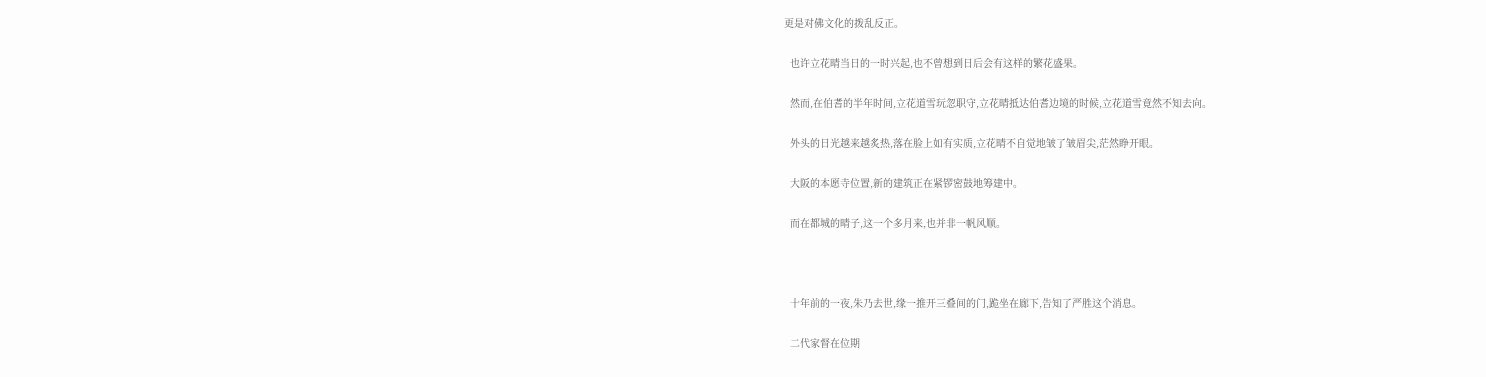更是对佛文化的拨乱反正。

  也许立花晴当日的一时兴起,也不曾想到日后会有这样的繁花盛果。

  然而,在伯耆的半年时间,立花道雪玩忽职守,立花晴抵达伯耆边境的时候,立花道雪竟然不知去向。

  外头的日光越来越炙热,落在脸上如有实质,立花晴不自觉地皱了皱眉尖,茫然睁开眼。

  大阪的本愿寺位置,新的建筑正在紧锣密鼓地筹建中。

  而在都城的晴子,这一个多月来,也并非一帆风顺。



  十年前的一夜,朱乃去世,缘一推开三叠间的门,跪坐在廊下,告知了严胜这个消息。

  二代家督在位期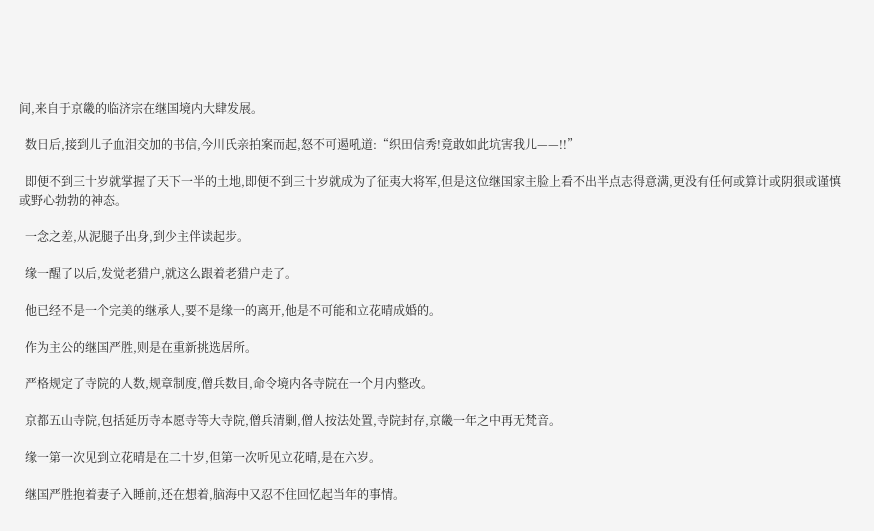间,来自于京畿的临济宗在继国境内大肆发展。

  数日后,接到儿子血泪交加的书信,今川氏亲拍案而起,怒不可遏吼道:“织田信秀!竟敢如此坑害我儿——!!”

  即便不到三十岁就掌握了天下一半的土地,即便不到三十岁就成为了征夷大将军,但是这位继国家主脸上看不出半点志得意满,更没有任何或算计或阴狠或谨慎或野心勃勃的神态。

  一念之差,从泥腿子出身,到少主伴读起步。

  缘一醒了以后,发觉老猎户,就这么跟着老猎户走了。

  他已经不是一个完美的继承人,要不是缘一的离开,他是不可能和立花晴成婚的。

  作为主公的继国严胜,则是在重新挑选居所。

  严格规定了寺院的人数,规章制度,僧兵数目,命令境内各寺院在一个月内整改。

  京都五山寺院,包括延历寺本愿寺等大寺院,僧兵清剿,僧人按法处置,寺院封存,京畿一年之中再无梵音。

  缘一第一次见到立花晴是在二十岁,但第一次听见立花晴,是在六岁。

  继国严胜抱着妻子入睡前,还在想着,脑海中又忍不住回忆起当年的事情。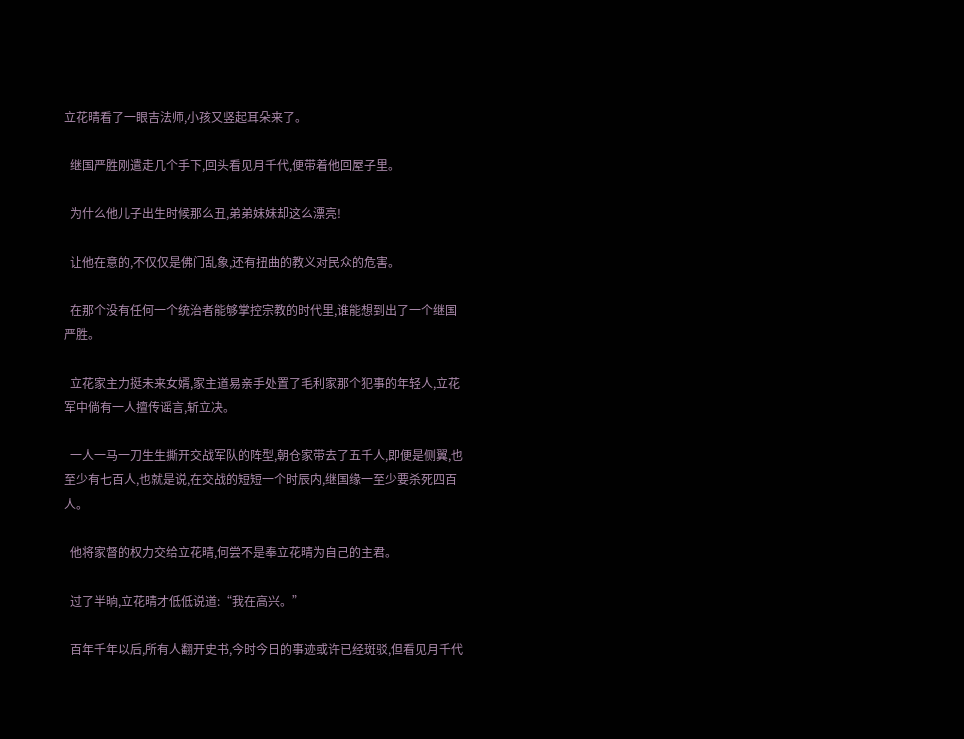立花晴看了一眼吉法师,小孩又竖起耳朵来了。

  继国严胜刚遣走几个手下,回头看见月千代,便带着他回屋子里。

  为什么他儿子出生时候那么丑,弟弟妹妹却这么漂亮!

  让他在意的,不仅仅是佛门乱象,还有扭曲的教义对民众的危害。

  在那个没有任何一个统治者能够掌控宗教的时代里,谁能想到出了一个继国严胜。

  立花家主力挺未来女婿,家主道易亲手处置了毛利家那个犯事的年轻人,立花军中倘有一人擅传谣言,斩立决。

  一人一马一刀生生撕开交战军队的阵型,朝仓家带去了五千人,即便是侧翼,也至少有七百人,也就是说,在交战的短短一个时辰内,继国缘一至少要杀死四百人。

  他将家督的权力交给立花晴,何尝不是奉立花晴为自己的主君。

  过了半晌,立花晴才低低说道:“我在高兴。”

  百年千年以后,所有人翻开史书,今时今日的事迹或许已经斑驳,但看见月千代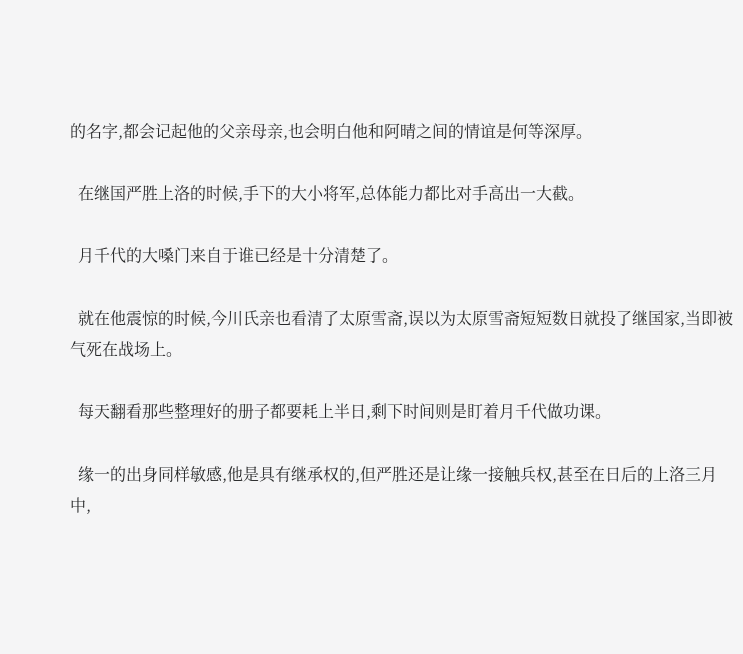的名字,都会记起他的父亲母亲,也会明白他和阿晴之间的情谊是何等深厚。

  在继国严胜上洛的时候,手下的大小将军,总体能力都比对手高出一大截。

  月千代的大嗓门来自于谁已经是十分清楚了。

  就在他震惊的时候,今川氏亲也看清了太原雪斋,误以为太原雪斋短短数日就投了继国家,当即被气死在战场上。

  每天翻看那些整理好的册子都要耗上半日,剩下时间则是盯着月千代做功课。

  缘一的出身同样敏感,他是具有继承权的,但严胜还是让缘一接触兵权,甚至在日后的上洛三月中,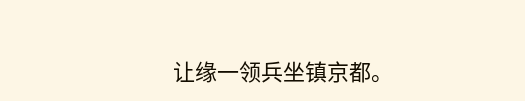让缘一领兵坐镇京都。